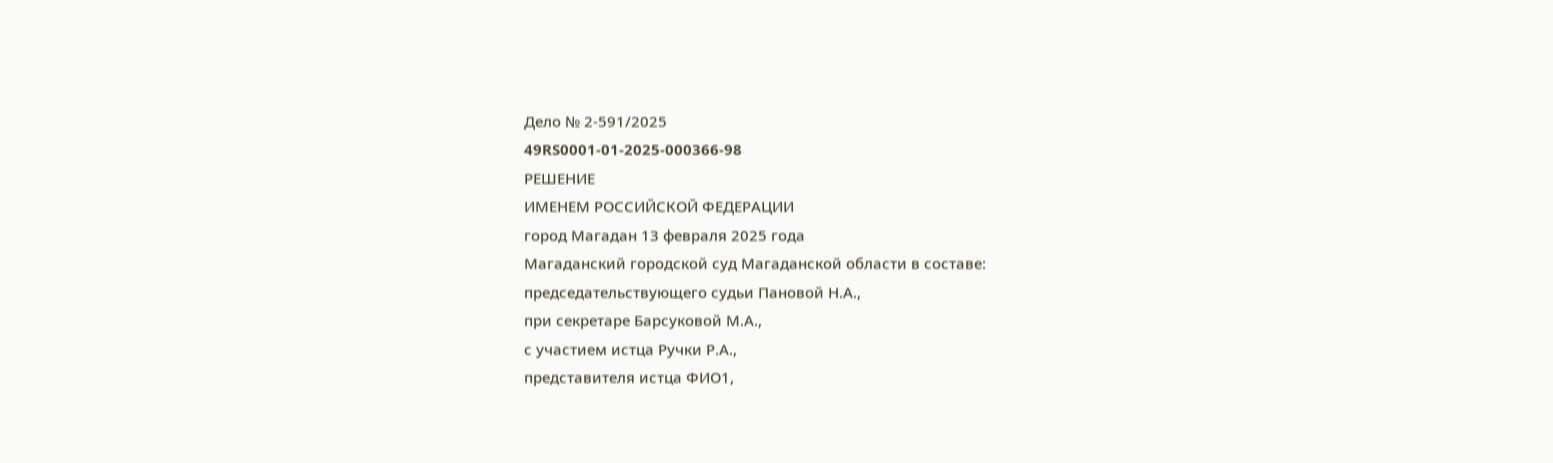Дело № 2-591/2025
49RS0001-01-2025-000366-98
РЕШЕНИЕ
ИМЕНЕМ РОССИЙСКОЙ ФЕДЕРАЦИИ
город Магадан 13 февраля 2025 года
Магаданский городской суд Магаданской области в составе:
председательствующего судьи Пановой Н.А.,
при секретаре Барсуковой М.А.,
с участием истца Ручки Р.А.,
представителя истца ФИО1,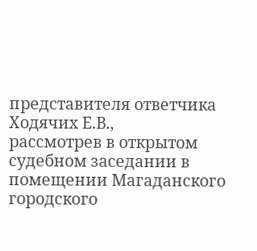представителя ответчика Ходячих Е.В.,
рассмотрев в открытом судебном заседании в помещении Магаданского городского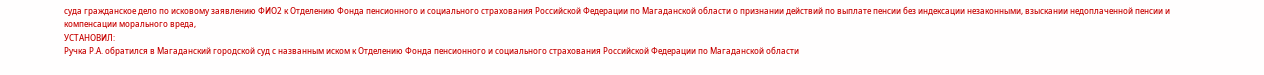суда гражданское дело по исковому заявлению ФИО2 к Отделению Фонда пенсионного и социального страхования Российской Федерации по Магаданской области о признании действий по выплате пенсии без индексации незаконными, взыскании недоплаченной пенсии и компенсации морального вреда,
УСТАНОВИЛ:
Ручка Р.А. обратился в Магаданский городской суд с названным иском к Отделению Фонда пенсионного и социального страхования Российской Федерации по Магаданской области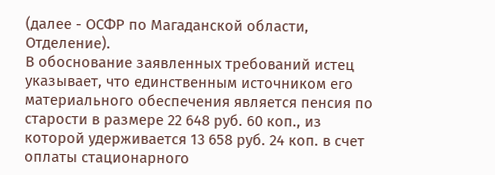(далее - ОСФР по Магаданской области, Отделение).
В обоснование заявленных требований истец указывает, что единственным источником его материального обеспечения является пенсия по старости в размере 22 648 руб. 60 коп., из которой удерживается 13 658 руб. 24 коп. в счет оплаты стационарного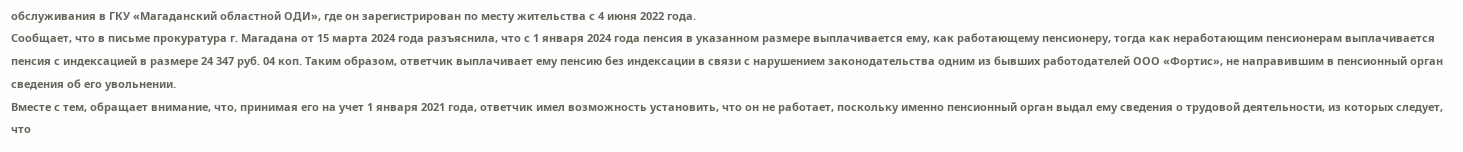обслуживания в ГКУ «Магаданский областной ОДИ», где он зарегистрирован по месту жительства с 4 июня 2022 года.
Сообщает, что в письме прокуратура г. Магадана от 15 марта 2024 года разъяснила, что с 1 января 2024 года пенсия в указанном размере выплачивается ему, как работающему пенсионеру, тогда как неработающим пенсионерам выплачивается пенсия с индексацией в размере 24 347 руб. 04 коп. Таким образом, ответчик выплачивает ему пенсию без индексации в связи с нарушением законодательства одним из бывших работодателей ООО «Фортис», не направившим в пенсионный орган сведения об его увольнении.
Вместе с тем, обращает внимание, что, принимая его на учет 1 января 2021 года, ответчик имел возможность установить, что он не работает, поскольку именно пенсионный орган выдал ему сведения о трудовой деятельности, из которых следует, что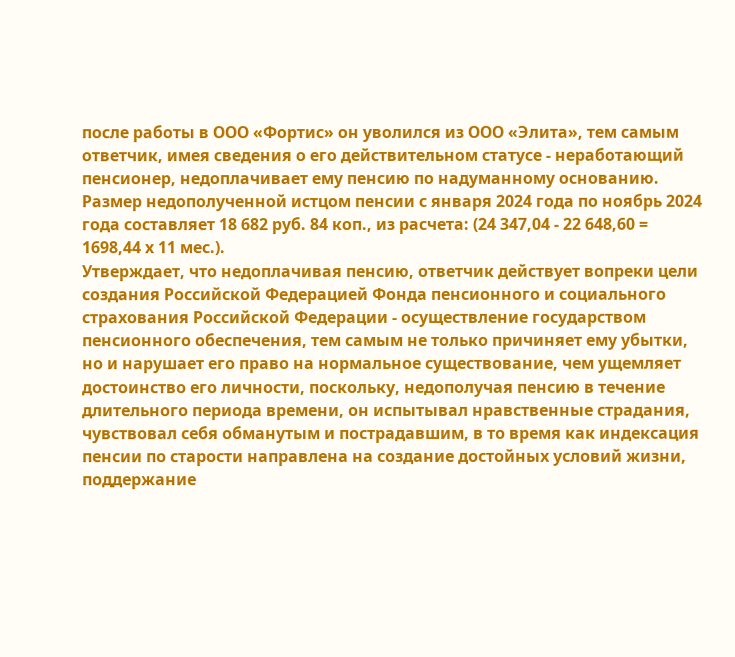после работы в ООО «Фортис» он уволился из ООО «Элита», тем самым ответчик, имея сведения о его действительном статусе - неработающий пенсионер, недоплачивает ему пенсию по надуманному основанию.
Размер недополученной истцом пенсии с января 2024 года по ноябрь 2024 года составляет 18 682 руб. 84 коп., из расчета: (24 347,04 - 22 648,60 = 1698,44 х 11 мес.).
Утверждает, что недоплачивая пенсию, ответчик действует вопреки цели создания Российской Федерацией Фонда пенсионного и социального страхования Российской Федерации - осуществление государством пенсионного обеспечения, тем самым не только причиняет ему убытки, но и нарушает его право на нормальное существование, чем ущемляет достоинство его личности, поскольку, недополучая пенсию в течение длительного периода времени, он испытывал нравственные страдания, чувствовал себя обманутым и пострадавшим, в то время как индексация пенсии по старости направлена на создание достойных условий жизни, поддержание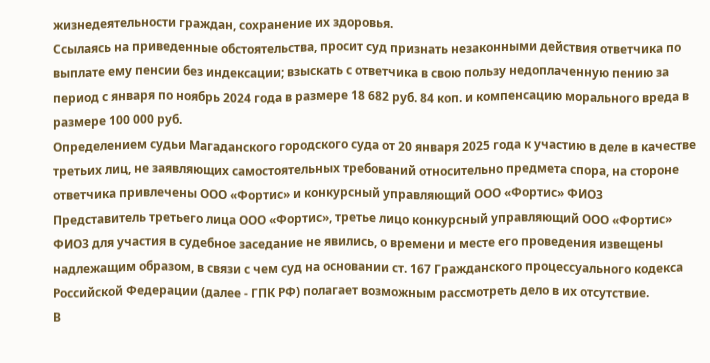жизнедеятельности граждан, сохранение их здоровья.
Ссылаясь на приведенные обстоятельства, просит суд признать незаконными действия ответчика по выплате ему пенсии без индексации; взыскать с ответчика в свою пользу недоплаченную пению за период с января по ноябрь 2024 года в размере 18 682 руб. 84 коп. и компенсацию морального вреда в размере 100 000 руб.
Определением судьи Магаданского городского суда от 20 января 2025 года к участию в деле в качестве третьих лиц, не заявляющих самостоятельных требований относительно предмета спора, на стороне ответчика привлечены ООО «Фортис» и конкурсный управляющий ООО «Фортис» ФИО3
Представитель третьего лица ООО «Фортис», третье лицо конкурсный управляющий ООО «Фортис» ФИО3 для участия в судебное заседание не явились, о времени и месте его проведения извещены надлежащим образом, в связи с чем суд на основании ст. 167 Гражданского процессуального кодекса Российской Федерации (далее - ГПК РФ) полагает возможным рассмотреть дело в их отсутствие.
В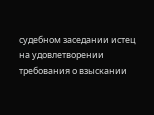судебном заседании истец на удовлетворении требования о взыскании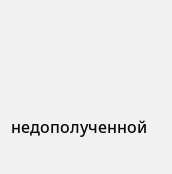недополученной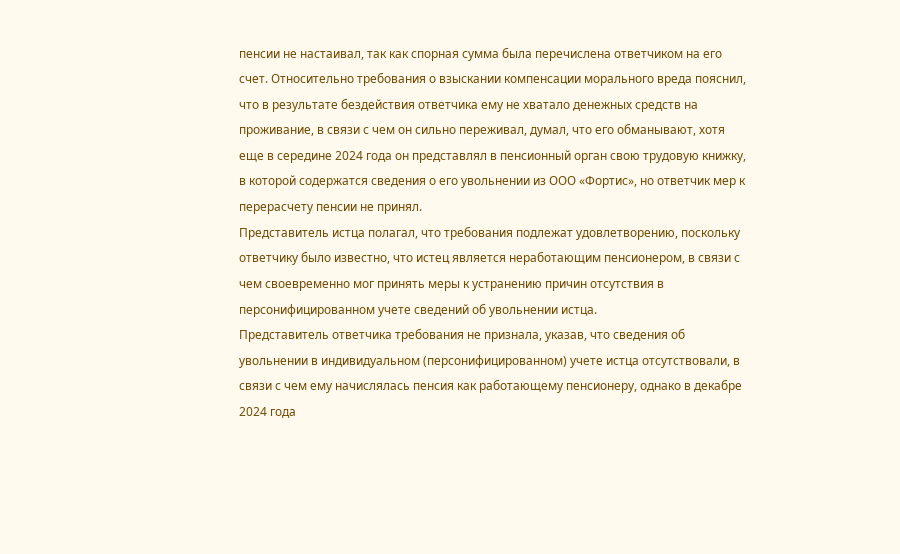пенсии не настаивал, так как спорная сумма была перечислена ответчиком на его счет. Относительно требования о взыскании компенсации морального вреда пояснил, что в результате бездействия ответчика ему не хватало денежных средств на проживание, в связи с чем он сильно переживал, думал, что его обманывают, хотя еще в середине 2024 года он представлял в пенсионный орган свою трудовую книжку, в которой содержатся сведения о его увольнении из ООО «Фортис», но ответчик мер к перерасчету пенсии не принял.
Представитель истца полагал, что требования подлежат удовлетворению, поскольку ответчику было известно, что истец является неработающим пенсионером, в связи с чем своевременно мог принять меры к устранению причин отсутствия в персонифицированном учете сведений об увольнении истца.
Представитель ответчика требования не признала, указав, что сведения об увольнении в индивидуальном (персонифицированном) учете истца отсутствовали, в связи с чем ему начислялась пенсия как работающему пенсионеру, однако в декабре 2024 года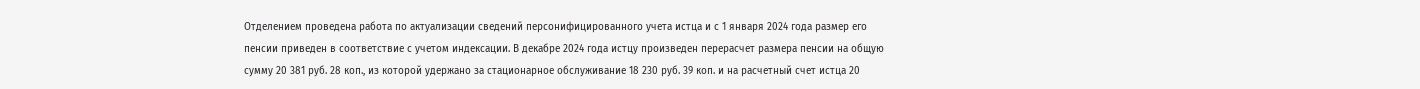Отделением проведена работа по актуализации сведений персонифицированного учета истца и с 1 января 2024 года размер его пенсии приведен в соответствие с учетом индексации. В декабре 2024 года истцу произведен перерасчет размера пенсии на общую сумму 20 381 руб. 28 коп., из которой удержано за стационарное обслуживание 18 230 руб. 39 коп. и на расчетный счет истца 20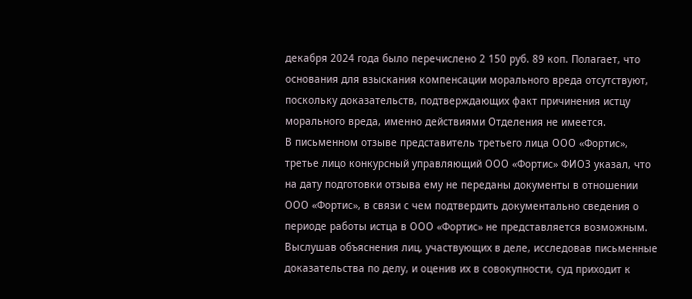декабря 2024 года было перечислено 2 150 руб. 89 коп. Полагает, что основания для взыскания компенсации морального вреда отсутствуют, поскольку доказательств, подтверждающих факт причинения истцу морального вреда, именно действиями Отделения не имеется.
В письменном отзыве представитель третьего лица ООО «Фортис», третье лицо конкурсный управляющий ООО «Фортис» ФИО3 указал, что на дату подготовки отзыва ему не переданы документы в отношении ООО «Фортис», в связи с чем подтвердить документально сведения о периоде работы истца в ООО «Фортис» не представляется возможным.
Выслушав объяснения лиц, участвующих в деле, исследовав письменные доказательства по делу, и оценив их в совокупности, суд приходит к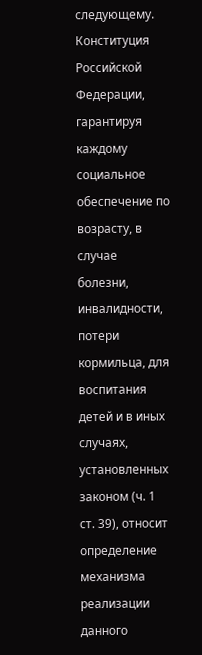следующему.
Конституция Российской Федерации, гарантируя каждому социальное обеспечение по возрасту, в случае болезни, инвалидности, потери кормильца, для воспитания детей и в иных случаях, установленных законом (ч. 1 ст. 39), относит определение механизма реализации данного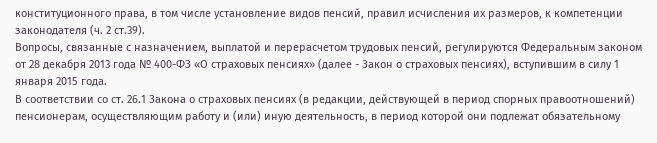конституционного права, в том числе установление видов пенсий, правил исчисления их размеров, к компетенции законодателя (ч. 2 ст.39).
Вопросы, связанные с назначением, выплатой и перерасчетом трудовых пенсий, регулируются Федеральным законом от 28 декабря 2013 года № 400-ФЗ «О страховых пенсиях» (далее - Закон о страховых пенсиях), вступившим в силу 1 января 2015 года.
В соответствии со ст. 26.1 Закона о страховых пенсиях (в редакции, действующей в период спорных правоотношений) пенсионерам, осуществляющим работу и (или) иную деятельность, в период которой они подлежат обязательному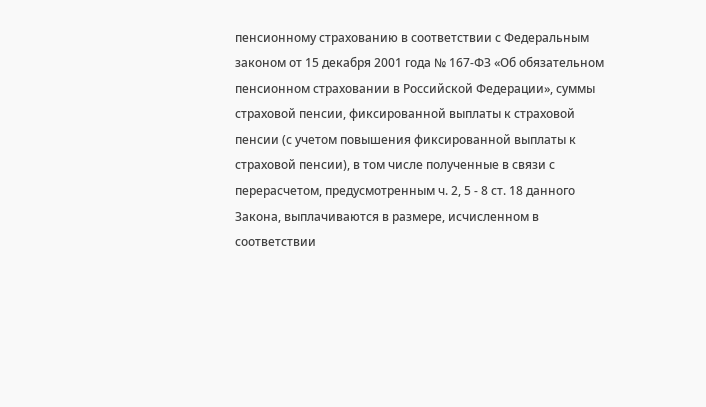пенсионному страхованию в соответствии с Федеральным законом от 15 декабря 2001 года № 167-ФЗ «Об обязательном пенсионном страховании в Российской Федерации», суммы страховой пенсии, фиксированной выплаты к страховой пенсии (с учетом повышения фиксированной выплаты к страховой пенсии), в том числе полученные в связи с перерасчетом, предусмотренным ч. 2, 5 - 8 ст. 18 данного Закона, выплачиваются в размере, исчисленном в соответствии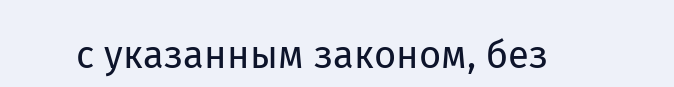с указанным законом, без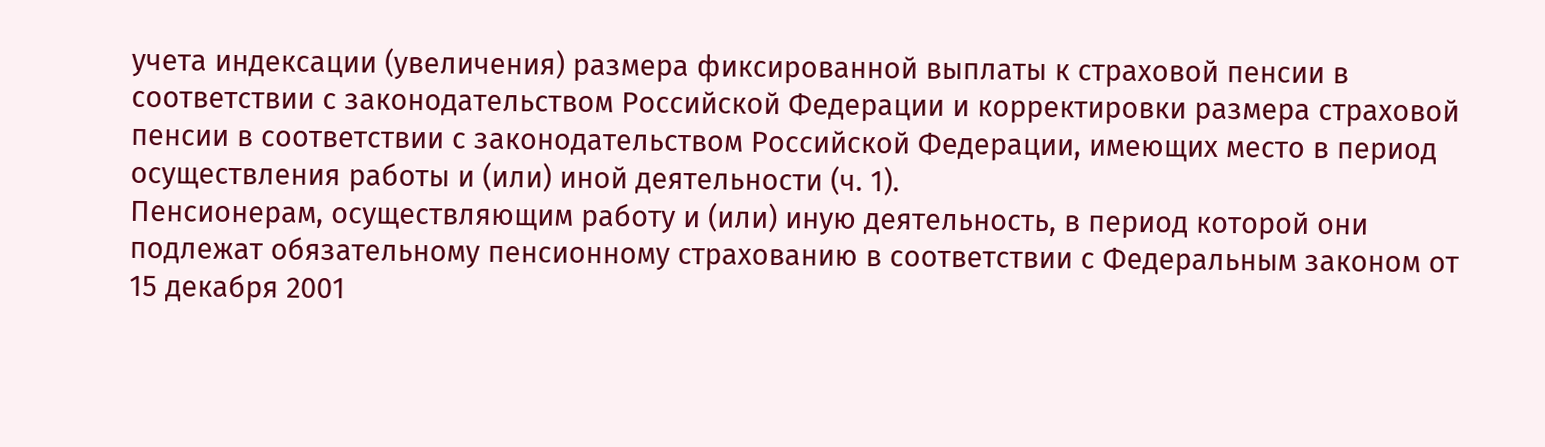учета индексации (увеличения) размера фиксированной выплаты к страховой пенсии в соответствии с законодательством Российской Федерации и корректировки размера страховой пенсии в соответствии с законодательством Российской Федерации, имеющих место в период осуществления работы и (или) иной деятельности (ч. 1).
Пенсионерам, осуществляющим работу и (или) иную деятельность, в период которой они подлежат обязательному пенсионному страхованию в соответствии с Федеральным законом от 15 декабря 2001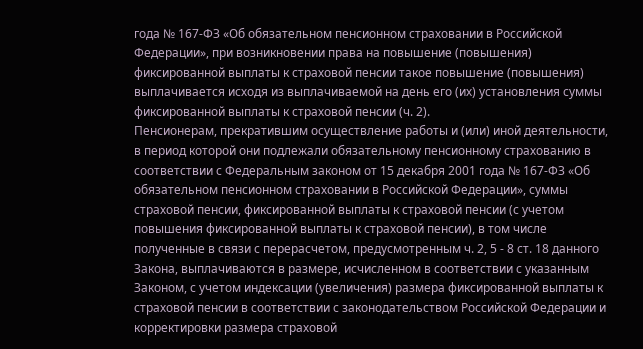года № 167-ФЗ «Об обязательном пенсионном страховании в Российской Федерации», при возникновении права на повышение (повышения) фиксированной выплаты к страховой пенсии такое повышение (повышения) выплачивается исходя из выплачиваемой на день его (их) установления суммы фиксированной выплаты к страховой пенсии (ч. 2).
Пенсионерам, прекратившим осуществление работы и (или) иной деятельности, в период которой они подлежали обязательному пенсионному страхованию в соответствии с Федеральным законом от 15 декабря 2001 года № 167-ФЗ «Об обязательном пенсионном страховании в Российской Федерации», суммы страховой пенсии, фиксированной выплаты к страховой пенсии (с учетом повышения фиксированной выплаты к страховой пенсии), в том числе полученные в связи с перерасчетом, предусмотренным ч. 2, 5 - 8 ст. 18 данного Закона, выплачиваются в размере, исчисленном в соответствии с указанным Законом, с учетом индексации (увеличения) размера фиксированной выплаты к страховой пенсии в соответствии с законодательством Российской Федерации и корректировки размера страховой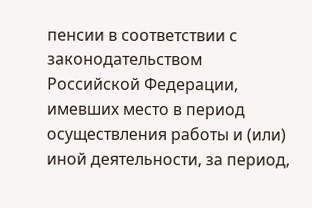пенсии в соответствии с законодательством Российской Федерации, имевших место в период осуществления работы и (или) иной деятельности, за период,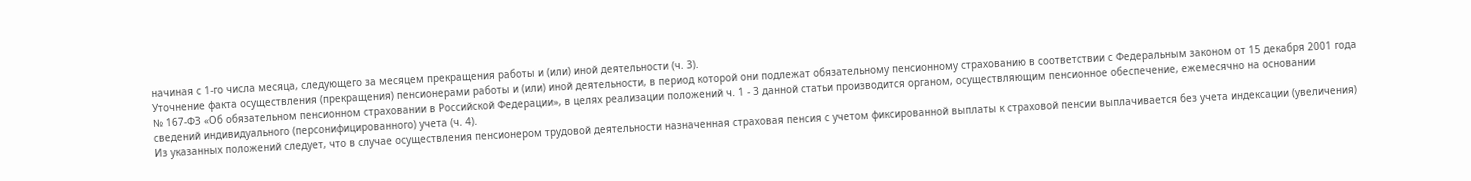начиная с 1-го числа месяца, следующего за месяцем прекращения работы и (или) иной деятельности (ч. 3).
Уточнение факта осуществления (прекращения) пенсионерами работы и (или) иной деятельности, в период которой они подлежат обязательному пенсионному страхованию в соответствии с Федеральным законом от 15 декабря 2001 года № 167-ФЗ «Об обязательном пенсионном страховании в Российской Федерации», в целях реализации положений ч. 1 - 3 данной статьи производится органом, осуществляющим пенсионное обеспечение, ежемесячно на основании сведений индивидуального (персонифицированного) учета (ч. 4).
Из указанных положений следует, что в случае осуществления пенсионером трудовой деятельности назначенная страховая пенсия с учетом фиксированной выплаты к страховой пенсии выплачивается без учета индексации (увеличения)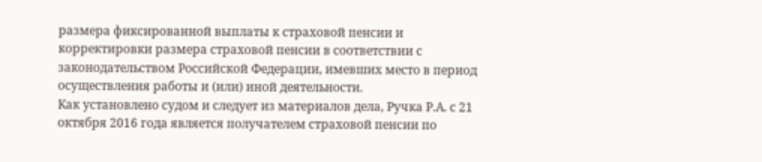размера фиксированной выплаты к страховой пенсии и корректировки размера страховой пенсии в соответствии с законодательством Российской Федерации, имевших место в период осуществления работы и (или) иной деятельности.
Как установлено судом и следует из материалов дела, Ручка Р.А. с 21 октября 2016 года является получателем страховой пенсии по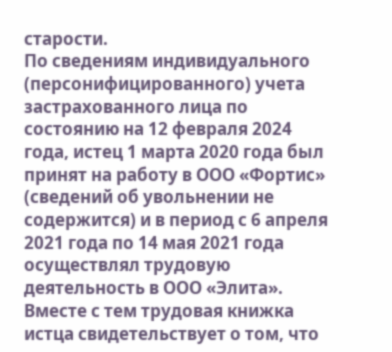старости.
По сведениям индивидуального (персонифицированного) учета застрахованного лица по состоянию на 12 февраля 2024 года, истец 1 марта 2020 года был принят на работу в ООО «Фортис» (сведений об увольнении не содержится) и в период с 6 апреля 2021 года по 14 мая 2021 года осуществлял трудовую деятельность в ООО «Элита».
Вместе с тем трудовая книжка истца свидетельствует о том, что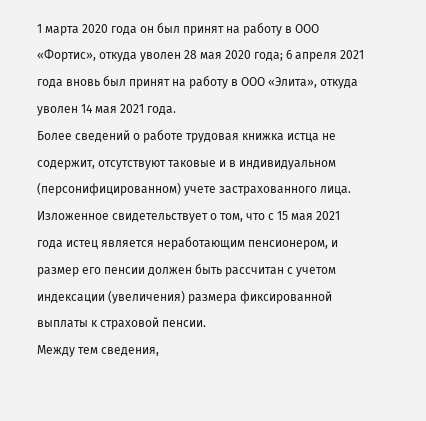1 марта 2020 года он был принят на работу в ООО «Фортис», откуда уволен 28 мая 2020 года; 6 апреля 2021 года вновь был принят на работу в ООО «Элита», откуда уволен 14 мая 2021 года.
Более сведений о работе трудовая книжка истца не содержит, отсутствуют таковые и в индивидуальном (персонифицированном) учете застрахованного лица.
Изложенное свидетельствует о том, что с 15 мая 2021 года истец является неработающим пенсионером, и размер его пенсии должен быть рассчитан с учетом индексации (увеличения) размера фиксированной выплаты к страховой пенсии.
Между тем сведения,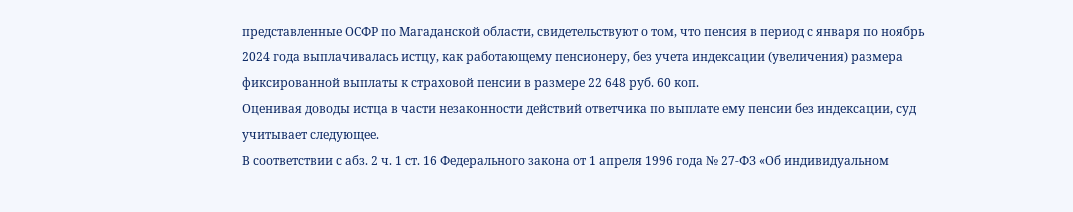представленные ОСФР по Магаданской области, свидетельствуют о том, что пенсия в период с января по ноябрь 2024 года выплачивалась истцу, как работающему пенсионеру, без учета индексации (увеличения) размера фиксированной выплаты к страховой пенсии в размере 22 648 руб. 60 коп.
Оценивая доводы истца в части незаконности действий ответчика по выплате ему пенсии без индексации, суд учитывает следующее.
В соответствии с абз. 2 ч. 1 ст. 16 Федерального закона от 1 апреля 1996 года № 27-ФЗ «Об индивидуальном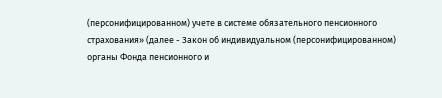(персонифицированном) учете в системе обязательного пенсионного страхования» (далее - Закон об индивидуальном (персонифицированном) органы Фонда пенсионного и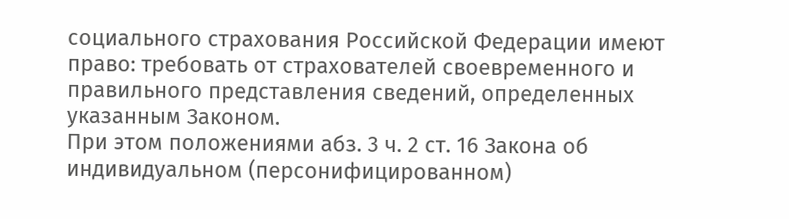социального страхования Российской Федерации имеют право: требовать от страхователей своевременного и правильного представления сведений, определенных указанным Законом.
При этом положениями абз. 3 ч. 2 ст. 16 Закона об индивидуальном (персонифицированном)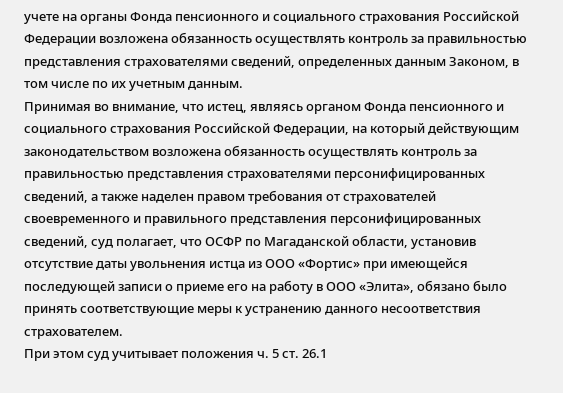учете на органы Фонда пенсионного и социального страхования Российской Федерации возложена обязанность осуществлять контроль за правильностью представления страхователями сведений, определенных данным Законом, в том числе по их учетным данным.
Принимая во внимание, что истец, являясь органом Фонда пенсионного и социального страхования Российской Федерации, на который действующим законодательством возложена обязанность осуществлять контроль за правильностью представления страхователями персонифицированных сведений, а также наделен правом требования от страхователей своевременного и правильного представления персонифицированных сведений, суд полагает, что ОСФР по Магаданской области, установив отсутствие даты увольнения истца из ООО «Фортис» при имеющейся последующей записи о приеме его на работу в ООО «Элита», обязано было принять соответствующие меры к устранению данного несоответствия страхователем.
При этом суд учитывает положения ч. 5 ст. 26.1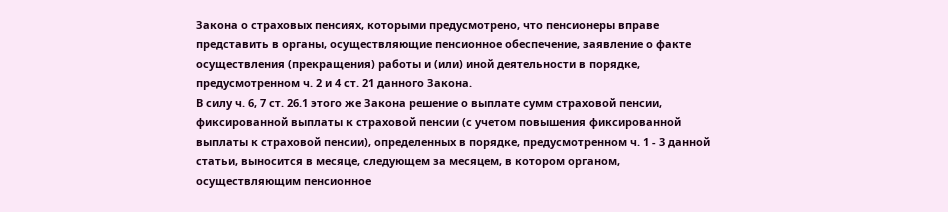Закона о страховых пенсиях, которыми предусмотрено, что пенсионеры вправе представить в органы, осуществляющие пенсионное обеспечение, заявление о факте осуществления (прекращения) работы и (или) иной деятельности в порядке, предусмотренном ч. 2 и 4 ст. 21 данного Закона.
В силу ч. 6, 7 ст. 26.1 этого же Закона решение о выплате сумм страховой пенсии, фиксированной выплаты к страховой пенсии (с учетом повышения фиксированной выплаты к страховой пенсии), определенных в порядке, предусмотренном ч. 1 - 3 данной статьи, выносится в месяце, следующем за месяцем, в котором органом, осуществляющим пенсионное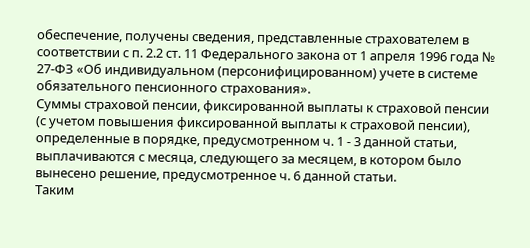обеспечение, получены сведения, представленные страхователем в соответствии с п. 2.2 ст. 11 Федерального закона от 1 апреля 1996 года № 27-ФЗ «Об индивидуальном (персонифицированном) учете в системе обязательного пенсионного страхования».
Суммы страховой пенсии, фиксированной выплаты к страховой пенсии (с учетом повышения фиксированной выплаты к страховой пенсии), определенные в порядке, предусмотренном ч. 1 - 3 данной статьи, выплачиваются с месяца, следующего за месяцем, в котором было вынесено решение, предусмотренное ч. 6 данной статьи.
Таким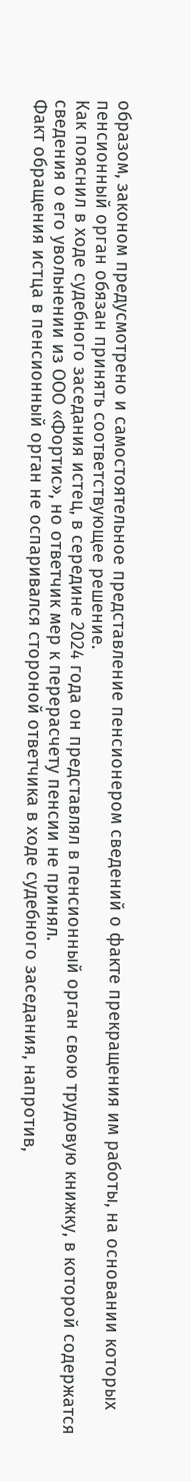образом, законом предусмотрено и самостоятельное представление пенсионером сведений о факте прекращения им работы, на основании которых пенсионный орган обязан принять соответствующее решение.
Как пояснил в ходе судебного заседания истец, в середине 2024 года он представлял в пенсионный орган свою трудовую книжку, в которой содержатся сведения о его увольнении из ООО «Фортис», но ответчик мер к перерасчету пенсии не принял.
Факт обращения истца в пенсионный орган не оспаривался стороной ответчика в ходе судебного заседания, напротив,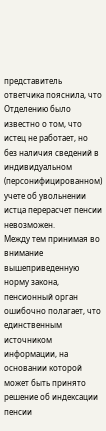представитель ответчика пояснила, что Отделению было известно о том, что истец не работает, но без наличия сведений в индивидуальном (персонифицированном) учете об увольнении истца перерасчет пенсии невозможен.
Между тем принимая во внимание вышеприведенную норму закона, пенсионный орган ошибочно полагает, что единственным источником информации, на основании которой может быть принято решение об индексации пенсии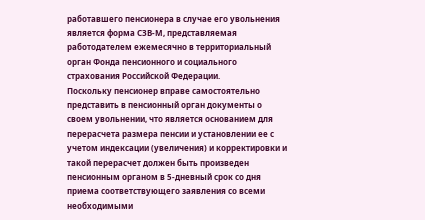работавшего пенсионера в случае его увольнения является форма СЗВ-М, представляемая работодателем ежемесячно в территориальный орган Фонда пенсионного и социального страхования Российской Федерации.
Поскольку пенсионер вправе самостоятельно представить в пенсионный орган документы о своем увольнении, что является основанием для перерасчета размера пенсии и установлении ее с учетом индексации (увеличения) и корректировки и такой перерасчет должен быть произведен пенсионным органом в 5-дневный срок со дня приема соответствующего заявления со всеми необходимыми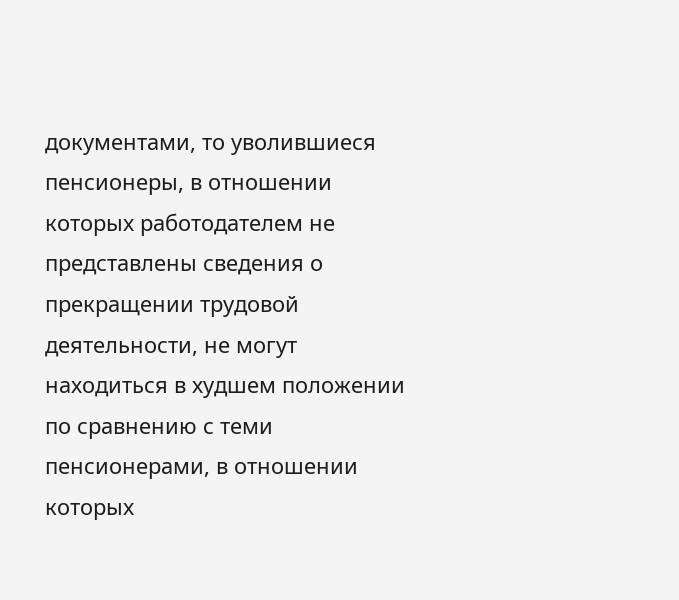документами, то уволившиеся пенсионеры, в отношении которых работодателем не представлены сведения о прекращении трудовой деятельности, не могут находиться в худшем положении по сравнению с теми пенсионерами, в отношении которых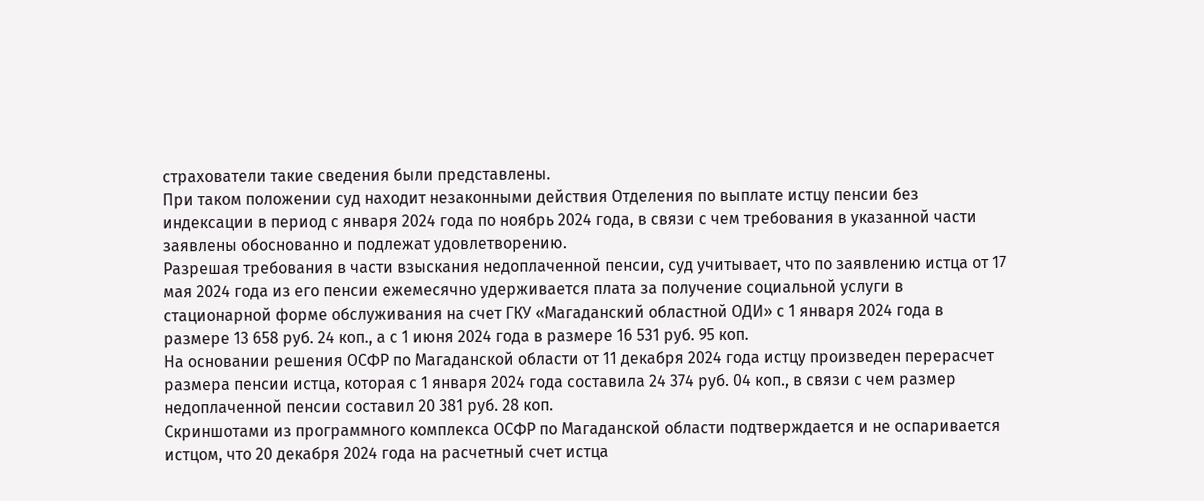страхователи такие сведения были представлены.
При таком положении суд находит незаконными действия Отделения по выплате истцу пенсии без индексации в период с января 2024 года по ноябрь 2024 года, в связи с чем требования в указанной части заявлены обоснованно и подлежат удовлетворению.
Разрешая требования в части взыскания недоплаченной пенсии, суд учитывает, что по заявлению истца от 17 мая 2024 года из его пенсии ежемесячно удерживается плата за получение социальной услуги в стационарной форме обслуживания на счет ГКУ «Магаданский областной ОДИ» с 1 января 2024 года в размере 13 658 руб. 24 коп., а с 1 июня 2024 года в размере 16 531 руб. 95 коп.
На основании решения ОСФР по Магаданской области от 11 декабря 2024 года истцу произведен перерасчет размера пенсии истца, которая с 1 января 2024 года составила 24 374 руб. 04 коп., в связи с чем размер недоплаченной пенсии составил 20 381 руб. 28 коп.
Скриншотами из программного комплекса ОСФР по Магаданской области подтверждается и не оспаривается истцом, что 20 декабря 2024 года на расчетный счет истца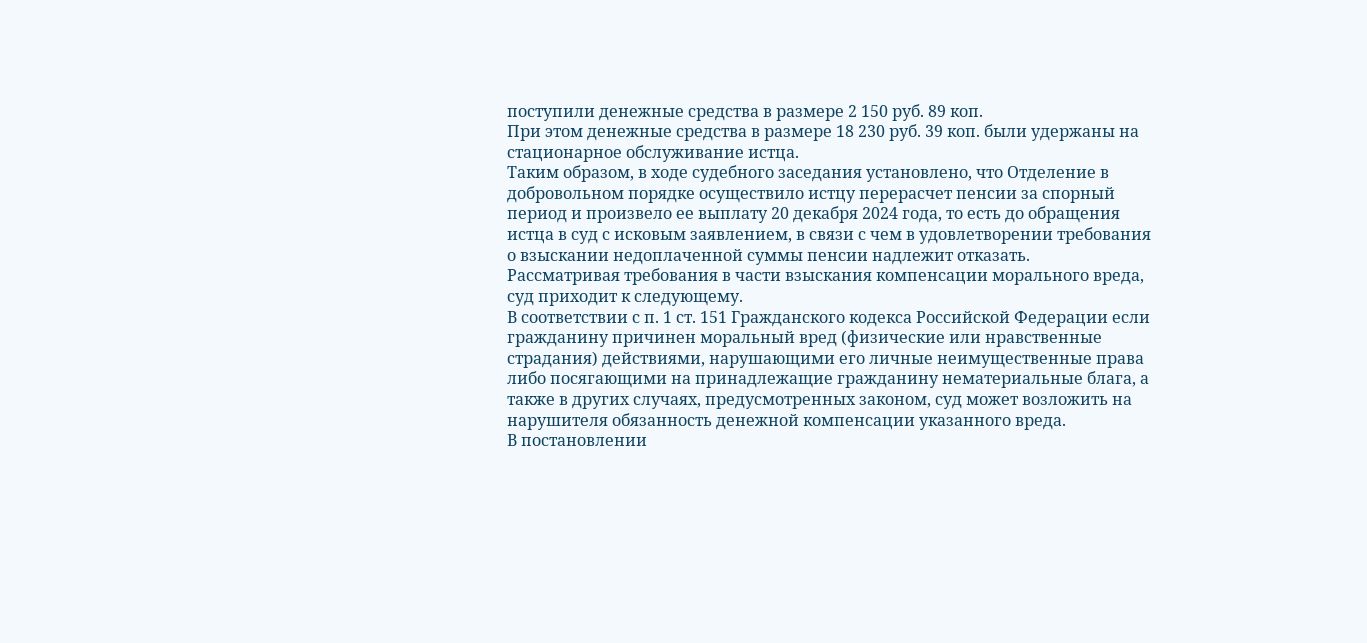поступили денежные средства в размере 2 150 руб. 89 коп.
При этом денежные средства в размере 18 230 руб. 39 коп. были удержаны на стационарное обслуживание истца.
Таким образом, в ходе судебного заседания установлено, что Отделение в добровольном порядке осуществило истцу перерасчет пенсии за спорный период и произвело ее выплату 20 декабря 2024 года, то есть до обращения истца в суд с исковым заявлением, в связи с чем в удовлетворении требования о взыскании недоплаченной суммы пенсии надлежит отказать.
Рассматривая требования в части взыскания компенсации морального вреда, суд приходит к следующему.
В соответствии с п. 1 ст. 151 Гражданского кодекса Российской Федерации если гражданину причинен моральный вред (физические или нравственные страдания) действиями, нарушающими его личные неимущественные права либо посягающими на принадлежащие гражданину нематериальные блага, а также в других случаях, предусмотренных законом, суд может возложить на нарушителя обязанность денежной компенсации указанного вреда.
В постановлении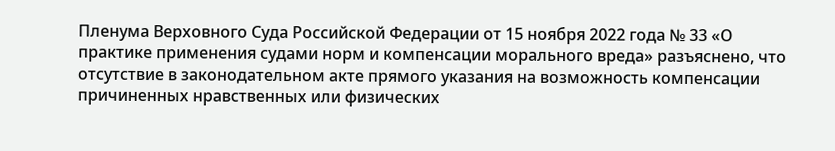Пленума Верховного Суда Российской Федерации от 15 ноября 2022 года № 33 «О практике применения судами норм и компенсации морального вреда» разъяснено, что отсутствие в законодательном акте прямого указания на возможность компенсации причиненных нравственных или физических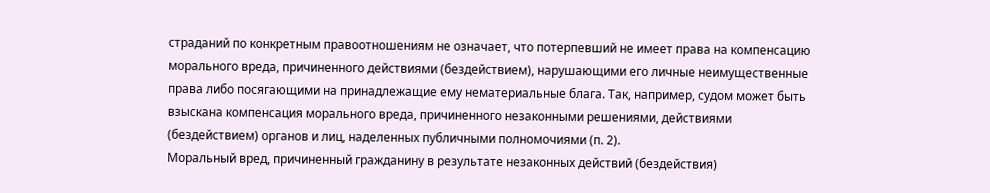страданий по конкретным правоотношениям не означает, что потерпевший не имеет права на компенсацию морального вреда, причиненного действиями (бездействием), нарушающими его личные неимущественные права либо посягающими на принадлежащие ему нематериальные блага. Так, например, судом может быть взыскана компенсация морального вреда, причиненного незаконными решениями, действиями (бездействием) органов и лиц, наделенных публичными полномочиями (п. 2).
Моральный вред, причиненный гражданину в результате незаконных действий (бездействия)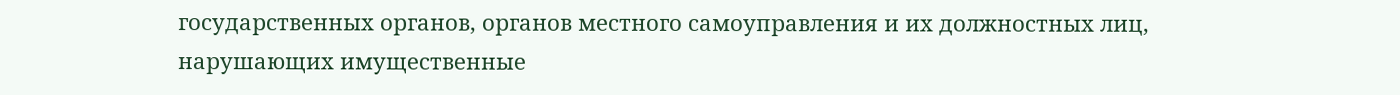государственных органов, органов местного самоуправления и их должностных лиц, нарушающих имущественные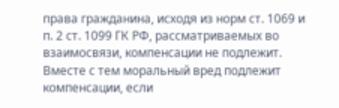права гражданина, исходя из норм ст. 1069 и п. 2 ст. 1099 ГК РФ, рассматриваемых во взаимосвязи, компенсации не подлежит. Вместе с тем моральный вред подлежит компенсации, если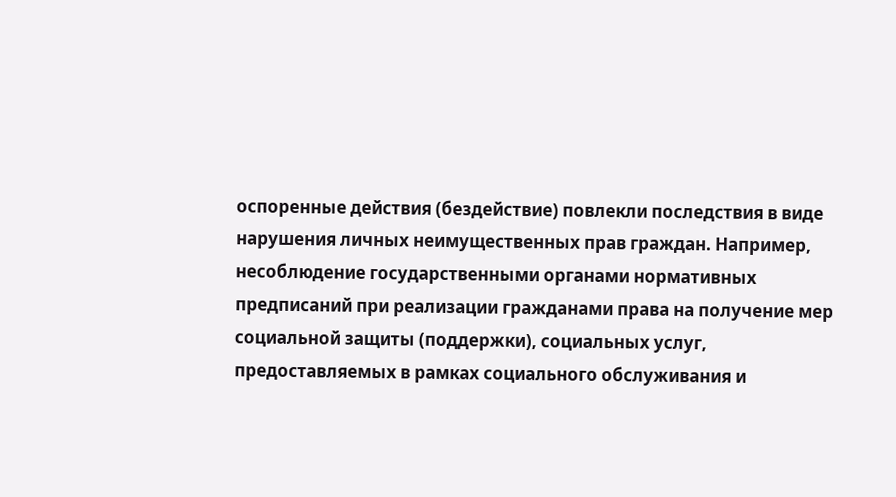оспоренные действия (бездействие) повлекли последствия в виде нарушения личных неимущественных прав граждан. Например, несоблюдение государственными органами нормативных предписаний при реализации гражданами права на получение мер социальной защиты (поддержки), социальных услуг, предоставляемых в рамках социального обслуживания и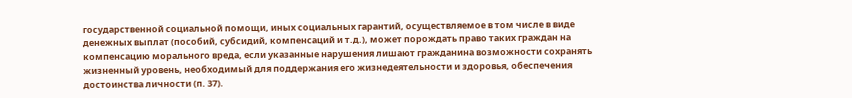государственной социальной помощи, иных социальных гарантий, осуществляемое в том числе в виде денежных выплат (пособий, субсидий, компенсаций и т.д.), может порождать право таких граждан на компенсацию морального вреда, если указанные нарушения лишают гражданина возможности сохранять жизненный уровень, необходимый для поддержания его жизнедеятельности и здоровья, обеспечения достоинства личности (п. 37).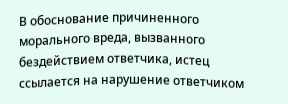В обоснование причиненного морального вреда, вызванного бездействием ответчика, истец ссылается на нарушение ответчиком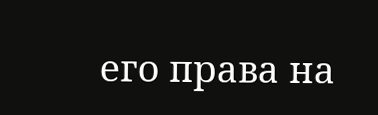его права на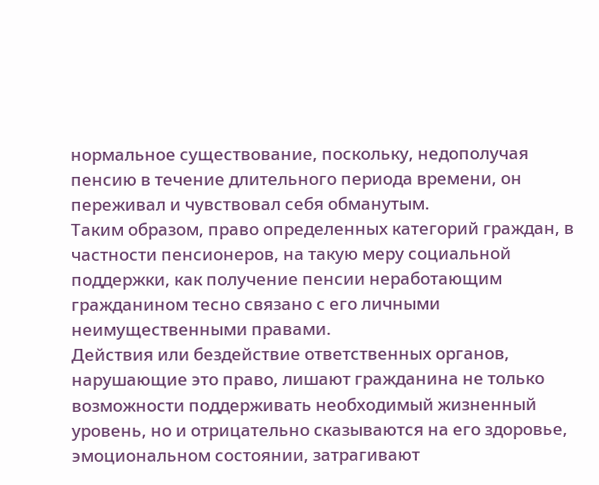нормальное существование, поскольку, недополучая пенсию в течение длительного периода времени, он переживал и чувствовал себя обманутым.
Таким образом, право определенных категорий граждан, в частности пенсионеров, на такую меру социальной поддержки, как получение пенсии неработающим гражданином тесно связано с его личными неимущественными правами.
Действия или бездействие ответственных органов, нарушающие это право, лишают гражданина не только возможности поддерживать необходимый жизненный уровень, но и отрицательно сказываются на его здоровье, эмоциональном состоянии, затрагивают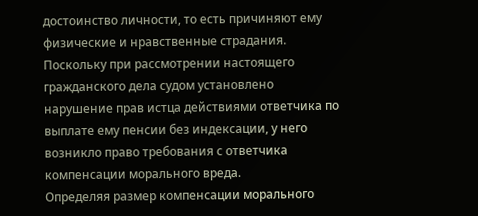достоинство личности, то есть причиняют ему физические и нравственные страдания.
Поскольку при рассмотрении настоящего гражданского дела судом установлено нарушение прав истца действиями ответчика по выплате ему пенсии без индексации, у него возникло право требования с ответчика компенсации морального вреда.
Определяя размер компенсации морального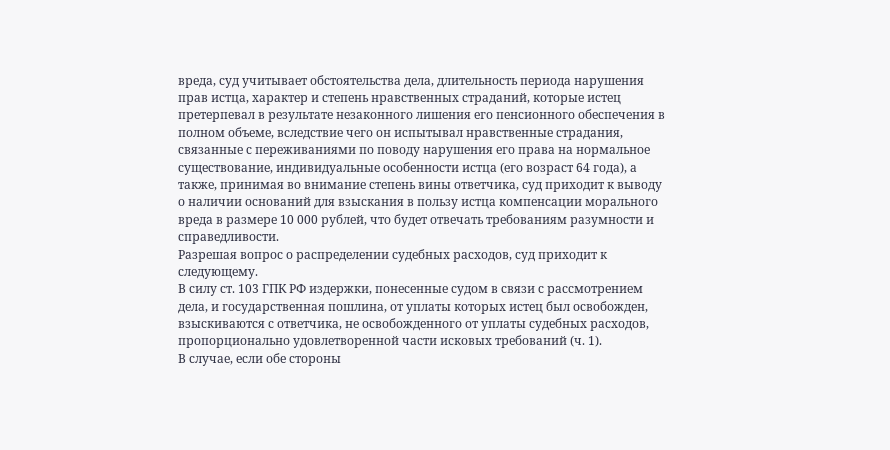вреда, суд учитывает обстоятельства дела, длительность периода нарушения прав истца, характер и степень нравственных страданий, которые истец претерпевал в результате незаконного лишения его пенсионного обеспечения в полном объеме, вследствие чего он испытывал нравственные страдания, связанные с переживаниями по поводу нарушения его права на нормальное существование, индивидуальные особенности истца (его возраст 64 года), а также, принимая во внимание степень вины ответчика, суд приходит к выводу о наличии оснований для взыскания в пользу истца компенсации морального вреда в размере 10 000 рублей, что будет отвечать требованиям разумности и справедливости.
Разрешая вопрос о распределении судебных расходов, суд приходит к следующему.
В силу ст. 103 ГПК РФ издержки, понесенные судом в связи с рассмотрением дела, и государственная пошлина, от уплаты которых истец был освобожден, взыскиваются с ответчика, не освобожденного от уплаты судебных расходов, пропорционально удовлетворенной части исковых требований (ч. 1).
В случае, если обе стороны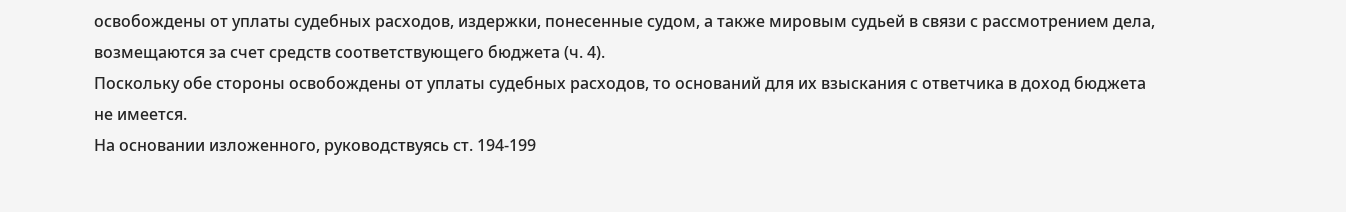освобождены от уплаты судебных расходов, издержки, понесенные судом, а также мировым судьей в связи с рассмотрением дела, возмещаются за счет средств соответствующего бюджета (ч. 4).
Поскольку обе стороны освобождены от уплаты судебных расходов, то оснований для их взыскания с ответчика в доход бюджета не имеется.
На основании изложенного, руководствуясь ст. 194-199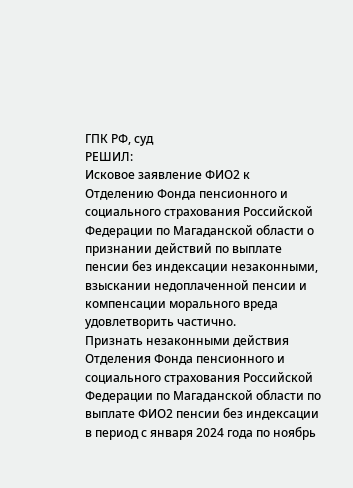ГПК РФ, суд
РЕШИЛ:
Исковое заявление ФИО2 к Отделению Фонда пенсионного и социального страхования Российской Федерации по Магаданской области о признании действий по выплате пенсии без индексации незаконными, взыскании недоплаченной пенсии и компенсации морального вреда удовлетворить частично.
Признать незаконными действия Отделения Фонда пенсионного и социального страхования Российской Федерации по Магаданской области по выплате ФИО2 пенсии без индексации в период с января 2024 года по ноябрь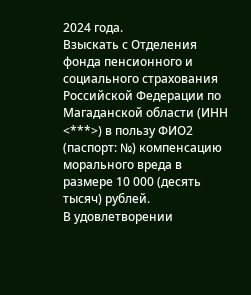2024 года.
Взыскать с Отделения фонда пенсионного и социального страхования Российской Федерации по Магаданской области (ИНН <***>) в пользу ФИО2 (паспорт: №) компенсацию морального вреда в размере 10 000 (десять тысяч) рублей.
В удовлетворении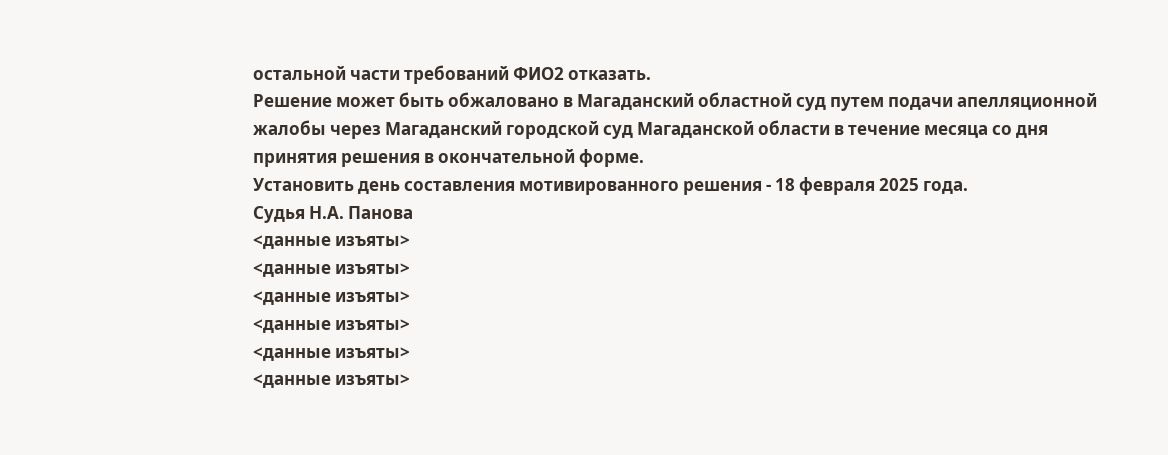остальной части требований ФИО2 отказать.
Решение может быть обжаловано в Магаданский областной суд путем подачи апелляционной жалобы через Магаданский городской суд Магаданской области в течение месяца со дня принятия решения в окончательной форме.
Установить день составления мотивированного решения - 18 февраля 2025 года.
Судья Н.А. Панова
<данные изъяты>
<данные изъяты>
<данные изъяты>
<данные изъяты>
<данные изъяты>
<данные изъяты>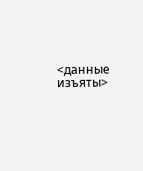<данные изъяты>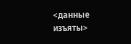<данные изъяты>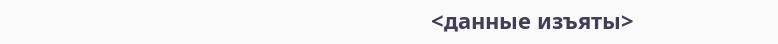<данные изъяты>